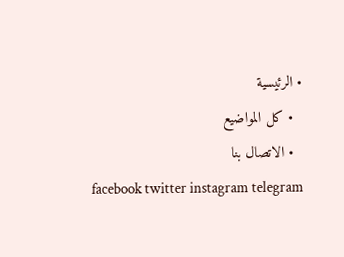• الرئيسية
  • كل المواضيع
  • الاتصال بنا
facebook twitter instagram telegram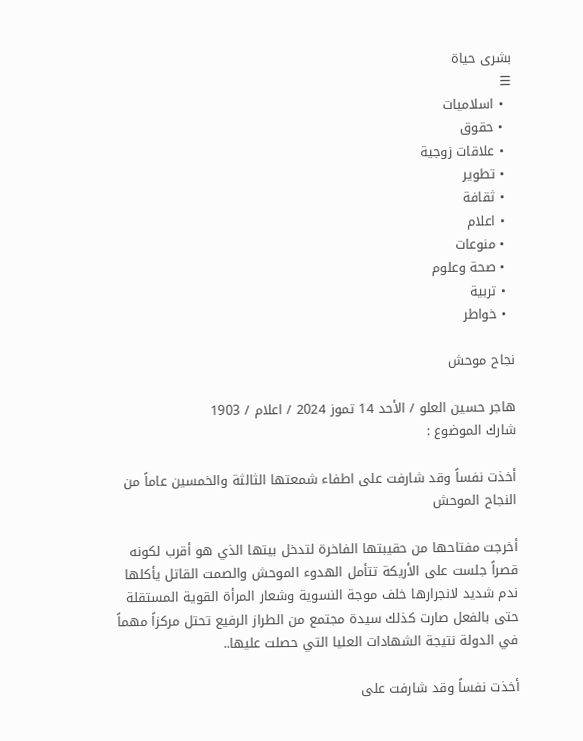بشرى حياة
☰
  • اسلاميات
  • حقوق
  • علاقات زوجية
  • تطوير
  • ثقافة
  • اعلام
  • منوعات
  • صحة وعلوم
  • تربية
  • خواطر

نجاح موحش

هاجر حسين العلو / الأحد 14 تموز 2024 / اعلام / 1903
شارك الموضوع :

أخذت نفساً وقد شارفت على اطفاء شمعتها الثالثة والخمسين عاماً من النجاح الموحش

أخرجت مفتاحها من حقيبتها الفاخرة لتدخل بيتها الذي هو أقرب لكونه قصراً جلست على الأريكة تتأمل الهدوء الموحش والصمت القاتل يأكلها ندم شديد لانجرارها خلف موجة النسوية وشعار المرأة القوية المستقلة حتى بالفعل صارت كذلك سيدة مجتمع من الطراز الرفيع تحتل مركزاً مهماً في الدولة نتيجة الشهادات العليا التي حصلت عليها..

أخذت نفساً وقد شارفت على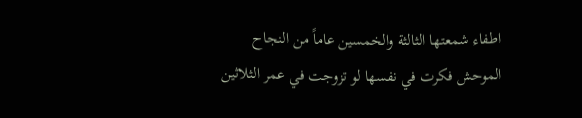اطفاء شمعتها الثالثة والخمسين عاماً من النجاح الموحش فكرت في نفسها لو تزوجت في عمر الثلاثين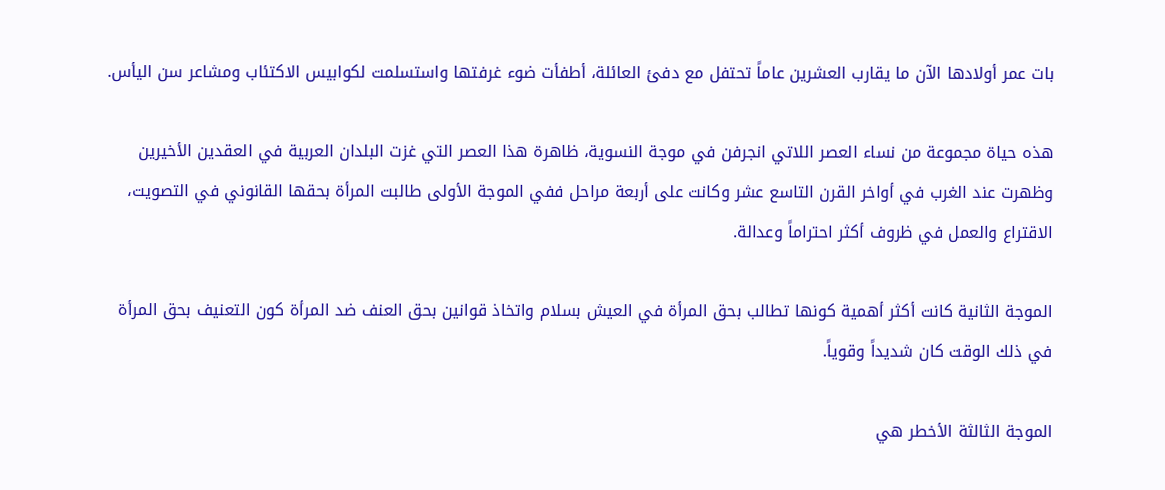بات عمر أولادها الآن ما يقارب العشرين عاماً تحتفل مع دفئ العائلة، أطفأت ضوء غرفتها واستسلمت لكوابيس الاكتئاب ومشاعر سن اليأس.

هذه حياة مجموعة من نساء العصر اللاتي انجرفن في موجة النسوية، ظاهرة هذا العصر التي غزت البلدان العربية في العقدين الأخيرين وظهرت عند الغرب في أواخر القرن التاسع عشر وكانت على أربعة مراحل ففي الموجة الأولى طالبت المرأة بحقها القانوني في التصويت، الاقتراع والعمل في ظروف أكثر احتراماً وعدالة.

الموجة الثانية كانت أكثر أهمية كونها تطالب بحق المرأة في العيش بسلام واتخاذ قوانين بحق العنف ضد المرأة كون التعنيف بحق المرأة في ذلك الوقت كان شديداً وقوياً.

الموجة الثالثة الأخطر هي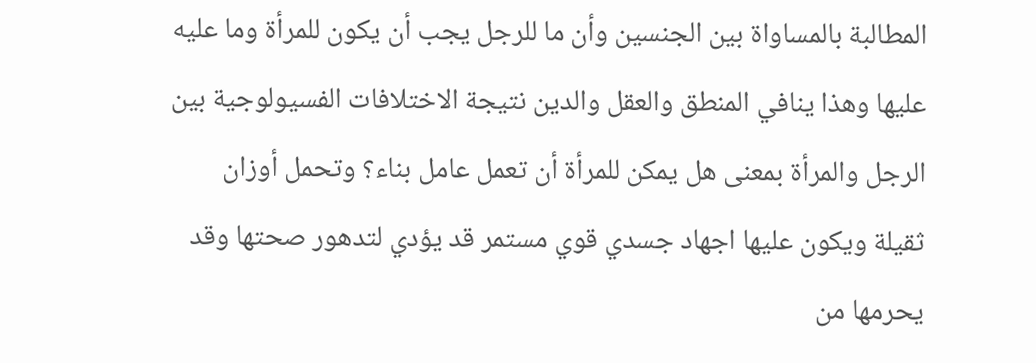المطالبة بالمساواة بين الجنسين وأن ما للرجل يجب أن يكون للمرأة وما عليه عليها وهذا ينافي المنطق والعقل والدين نتيجة الاختلافات الفسيولوجية بين الرجل والمرأة بمعنى هل يمكن للمرأة أن تعمل عامل بناء؟ وتحمل أوزان ثقيلة ويكون عليها اجهاد جسدي قوي مستمر قد يؤدي لتدهور صحتها وقد يحرمها من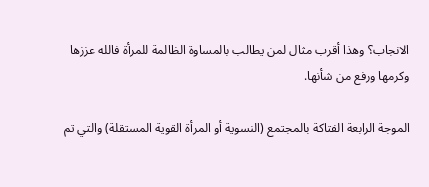الانجاب؟ وهذا أقرب مثال لمن يطالب بالمساوة الظالمة للمرأة فالله عززها وكرمها ورفع من شأنها.

الموجة الرابعة الفتاكة بالمجتمع (النسوية أو المرأة القوية المستقلة) والتي تم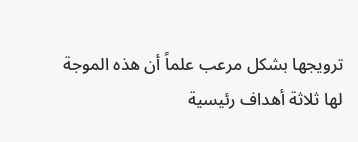ترويجها بشكل مرعب علماً أن هذه الموجة لها ثلاثة أهداف رئيسية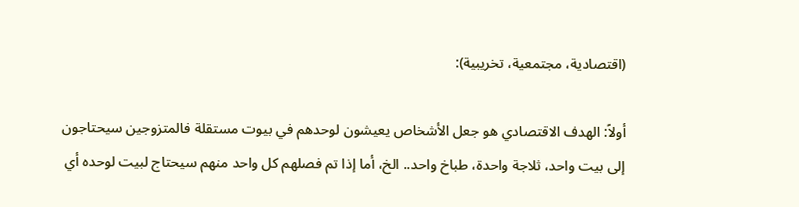(اقتصادية، مجتمعية، تخريبية):

أولاً: الهدف الاقتصادي هو جعل الأشخاص يعيشون لوحدهم في بيوت مستقلة فالمتزوجين سيحتاجون إلى بيت واحد، ثلاجة واحدة، طباخ واحد.. الخ، أما إذا تم فصلهم كل واحد منهم سيحتاج لبيت لوحده أي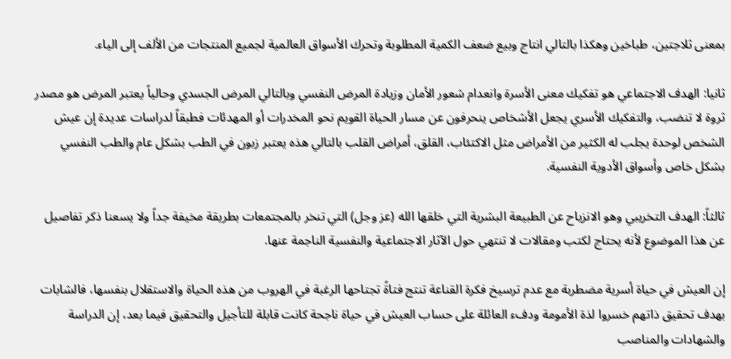بمعنى ثلاجتين، طباخين وهكذا بالتالي انتاج وبيع ضعف الكمية المطلوبة وتحرك الأسواق العالمية لجميع المنتجات من الألف إلى الياء.

ثانيا: الهدف الاجتماعي هو تفكيك معنى الأسرة وانعدام شعور الأمان وزيادة المرض النفسي وبالتالي المرض الجسدي وحالياً يعتبر المرض هو مصدر ثروة لا تنضب، والتفكيك الأسري يجعل الأشخاص ينحرفون عن مسار الحياة القويم نحو المخدرات أو المهدئات فطبقاً لدراسات عديدة إن عيش الشخص لوحدة يجلب له الكثير من الأمراض مثل الاكتئاب، القلق، أمراض القلب بالتالي هذه يعتبر زبون في الطب بشكل عام والطب النفسي بشكل خاص وأسواق الأدوية النفسية.

ثالثاً: الهدف التخريبي وهو الانزياح عن الطبيعة البشرية التي خلقها الله (عز وجل) التي تنخر بالمجتمعات بطريقة مخيفة جداً ولا يسعنا ذكر تفاصيل عن هذا الموضوع لأنه يحتاج لكتب ومقالات لا تنتهي حول الآثار الاجتماعية والنفسية الناجمة عنها.

إن العيش في حياة أسرية مضطربة مع عدم ترسيخ فكرة القناعة تنتج فتاةً تجتاحها الرغبة في الهروب من هذه الحياة والاستقلال بنفسها، فالشابات بهدف تحقيق ذاتهم خسروا لذة الأمومة ودفء العائلة على حساب العيش في حياة ناجحة كانت قابلة للتأجيل والتحقيق فيما بعد، إن الدراسة والشهادات والمناصب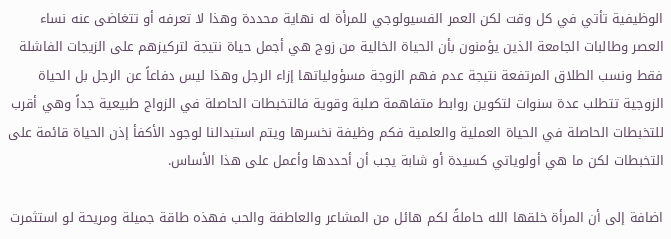الوظيفية تأتي في كل وقت لكن العمر الفسيولوجي للمرأة له نهاية محددة وهذا لا تعرفه أو تتغاضى عنه نساء العصر وطالبات الجامعة الذين يؤمنون بأن الحياة الخالية من زوج هي أجمل حياة نتيجة لتركيزهم على الزيجات الفاشلة فقط ونسب الطلاق المرتفعة نتيجة عدم فهم الزوجة مسؤولياتها إزاء الرجل وهذا ليس دفاعاً عن الرجل بل الحياة الزوجية تتطلب عدة سنوات لتكوين روابط متفاهمة صلبة وقوية فالتخبطات الحاصلة في الزواج طبيعية جداً وهي أقرب للتخبطات الحاصلة في الحياة العملية والعلمية فكم وظيفة نخسرها ويتم استبدالنا لوجود الأكفأ إذن الحياة قائمة على التخبطات لكن ما هي أولوياتي كسيدة أو شابة يجب أن أحددها وأعمل على هذا الأساس.

اضافة إلى أن المرأة خلقها الله حاملةً لكم هائل من المشاعر والعاطفة والحب فهذه طاقة جميلة ومريحة لو استثمرت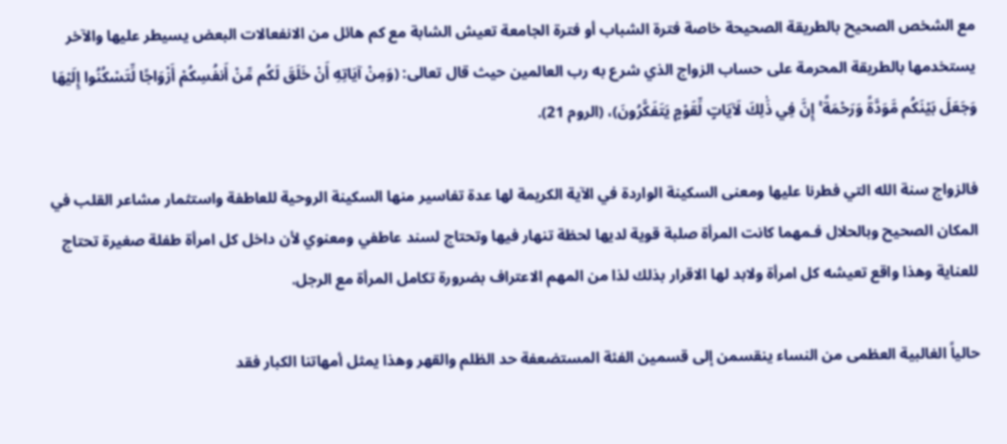مع الشخص الصحيح بالطريقة الصحيحة خاصة فترة الشباب أو فترة الجامعة تعيش الشابة مع كم هائل من الانفعالات البعض يسيطر عليها والآخر يستخدمها بالطريقة المحرمة على حساب الزواج الذي شرع به رب العالمين حيث قال تعالى: (وَمِنْ آيَاتِهِ أَنْ خَلَقَ لَكُم مِّنْ أَنفُسِكُمْ أَزْوَاجًا لِّتَسْكُنُوا إِلَيْهَا وَجَعَلَ بَيْنَكُم مَّوَدَّةً وَرَحْمَةً ۚ إِنَّ فِي ذَٰلِكَ لَآيَاتٍ لِّقَوْمٍ يَتَفَكَّرُونَ)، (الروم 21).

فالزواج سنة الله التي فطرنا عليها ومعنى السكينة الواردة في الآية الكريمة لها عدة تفاسير منها السكينة الروحية للعاطفة واستثمار مشاعر القلب في المكان الصحيح وبالحلال فـمهما كانت المرأة صلبة قوية لديها لحظة تنهار فيها وتحتاج لسند عاطفي ومعنوي لأن داخل كل امرأة طفلة صغيرة تحتاج للعناية وهذا واقع تعيشه كل امرأة ولابد لها الاقرار بذلك لذا من المهم الاعتراف بضرورة تكامل المرأة مع الرجل.

حالياً الغالبية العظمى من النساء ينقسمن إلى قسمين الفئة المستضعفة حد الظلم والقهر وهذا يمثل أمهاتنا الكبار فقد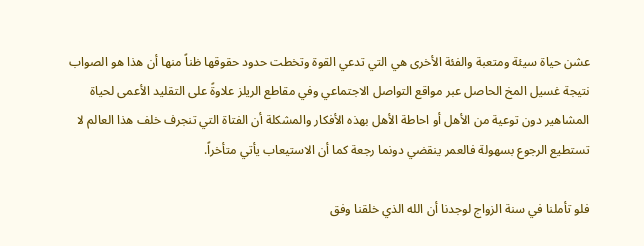عشن حياة سيئة ومتعبة والفئة الأخرى هي التي تدعي القوة وتخطت حدود حقوقها ظناً منها أن هذا هو الصواب نتيجة غسيل المخ الحاصل عبر مواقع التواصل الاجتماعي وفي مقاطع الريلز علاوةً على التقليد الأعمى لحياة المشاهير دون توعية من الأهل أو احاطة الأهل بهذه الأفكار والمشكلة أن الفتاة التي تنجرف خلف هذا العالم لا تستطيع الرجوع بسهولة فالعمر ينقضي دونما رجعة كما أن الاستيعاب يأتي متأخراً.

فلو تأملنا في سنة الزواج لوجدنا أن الله الذي خلقنا وفق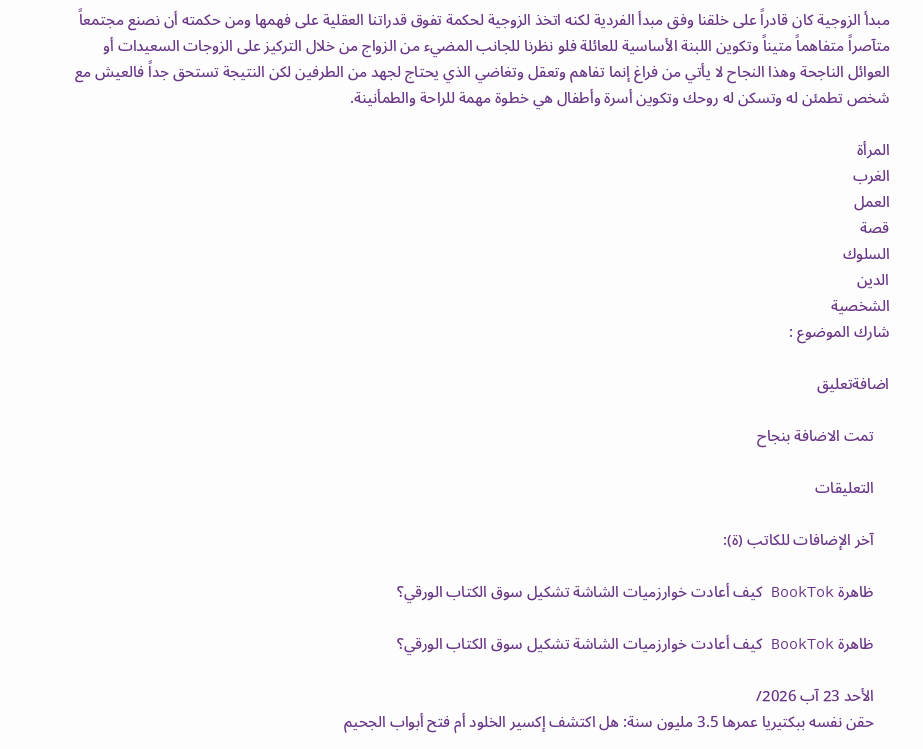مبدأ الزوجية كان قادراً على خلقنا وفق مبدأ الفردية لكنه اتخذ الزوجية لحكمة تفوق قدراتنا العقلية على فهمها ومن حكمته أن نصنع مجتمعاً متآصراً متفاهماً متيناً وتكوين اللبنة الأساسية للعائلة فلو نظرنا للجانب المضيء من الزواج من خلال التركيز على الزوجات السعيدات أو العوائل الناجحة وهذا النجاح لا يأتي من فراغ إنما تفاهم وتعقل وتغاضي الذي يحتاج لجهد من الطرفين لكن النتيجة تستحق جداً فالعيش مع شخص تطمئن له وتسكن له روحك وتكوين أسرة وأطفال هي خطوة مهمة للراحة والطمأنينة.

المرأة
الغرب
العمل
قصة
السلوك
الدين
الشخصية
شارك الموضوع :

اضافةتعليق

    تمت الاضافة بنجاح

    التعليقات

    آخر الإضافات للكاتب (ة):

    ظاهرة BookTok كيف أعادت خوارزميات الشاشة تشكيل سوق الكتاب الورقي؟

    ظاهرة BookTok كيف أعادت خوارزميات الشاشة تشكيل سوق الكتاب الورقي؟

    الأحد 23 آب 2026/
    حقن نفسه ببكتيريا عمرها 3.5 مليون سنة: هل اكتشف إكسير الخلود أم فتح أبواب الجحيم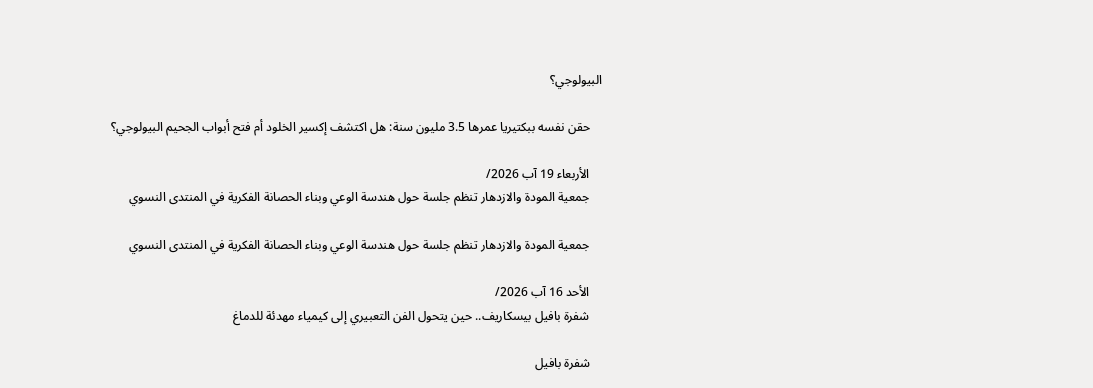البيولوجي؟

    حقن نفسه ببكتيريا عمرها 3.5 مليون سنة: هل اكتشف إكسير الخلود أم فتح أبواب الجحيم البيولوجي؟

    الأربعاء 19 آب 2026/
    جمعية المودة والازدهار تنظم جلسة حول هندسة الوعي وبناء الحصانة الفكرية في المنتدى النسوي

    جمعية المودة والازدهار تنظم جلسة حول هندسة الوعي وبناء الحصانة الفكرية في المنتدى النسوي

    الأحد 16 آب 2026/
    شفرة بافيل بيسكاريف.. حين يتحول الفن التعبيري إلى كيمياء مهدئة للدماغ

    شفرة بافيل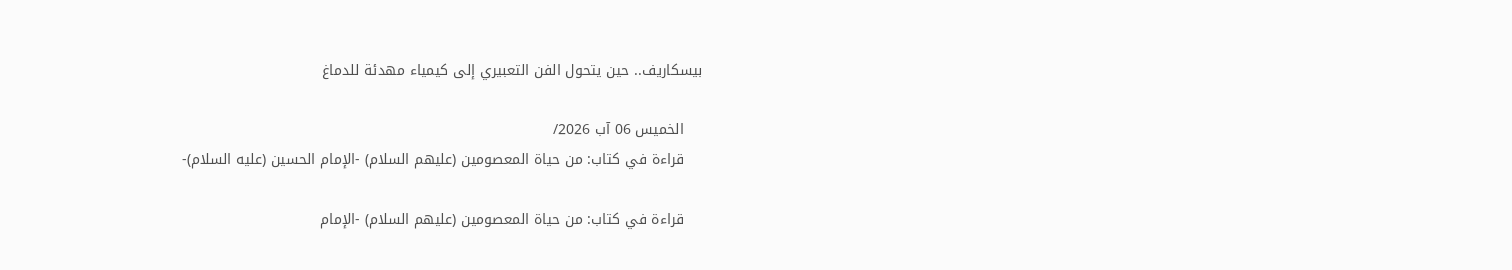بيسكاريف.. حين يتحول الفن التعبيري إلى كيمياء مهدئة للدماغ

    الخميس 06 آب 2026/
    قراءة في كتاب: من حياة المعصومين (عليهم السلام) -الإمام الحسين (عليه السلام)-

    قراءة في كتاب: من حياة المعصومين (عليهم السلام) -الإمام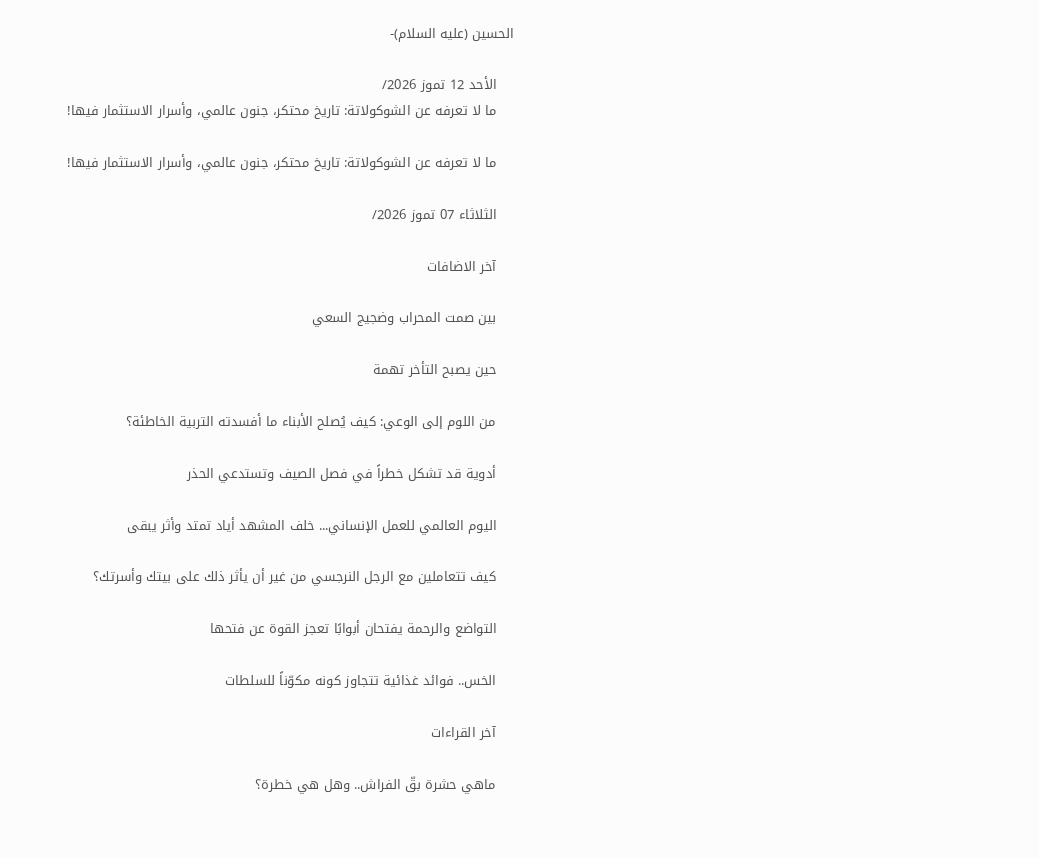الحسين (عليه السلام)-

    الأحد 12 تموز 2026/
    ما لا تعرفه عن الشوكولاتة: تاريخ محتكر، جنون عالمي، وأسرار الاستثمار فيها!

    ما لا تعرفه عن الشوكولاتة: تاريخ محتكر، جنون عالمي، وأسرار الاستثمار فيها!

    الثلاثاء 07 تموز 2026/

    آخر الاضافات

    بين صمت المحراب وضجيج السعي

    حين يصبح التأخر تهمة

    من اللوم إلى الوعي: كيف يُصلح الأبناء ما أفسدته التربية الخاطئة؟

    أدوية قد تشكل خطراً في فصل الصيف وتستدعي الحذر

    اليوم العالمي للعمل الإنساني... خلف المشهد أياد تمتد وأثر يبقى

    كيف تتعاملين مع الرجل النرجسي من غير أن يأثر ذلك على بيتك وأسرتك؟

    التواضع والرحمة يفتحان أبوابًا تعجز القوة عن فتحها

    الخس.. فوائد غذائية تتجاوز كونه مكوّناً للسلطات

    آخر القراءات

    ماهي حشرة بقّ الفراش.. وهل هي خطرة؟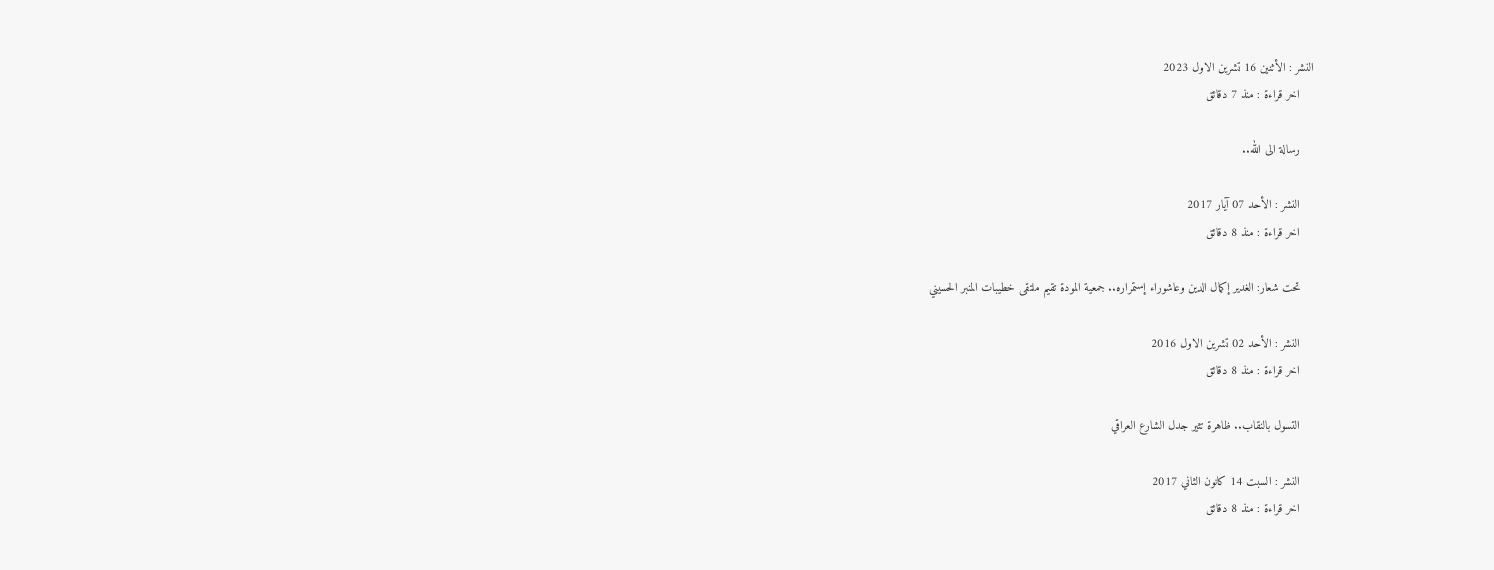النشر : الأثنين 16 تشرين الاول 2023
    اخر قراءة : منذ 7 دقائق

    رسالة الى الله..

    النشر : الأحد 07 آيار 2017
    اخر قراءة : منذ 8 دقائق

    تحت شعار: الغدير إكمال الدين وعاشوراء إستمراره.. جمعية المودة تقيم ملتقى خطيبات المنبر الحسيني

    النشر : الأحد 02 تشرين الاول 2016
    اخر قراءة : منذ 8 دقائق

    التسول بالنقاب.. ظاهرة تثير جدل الشارع العراقي

    النشر : السبت 14 كانون الثاني 2017
    اخر قراءة : منذ 8 دقائق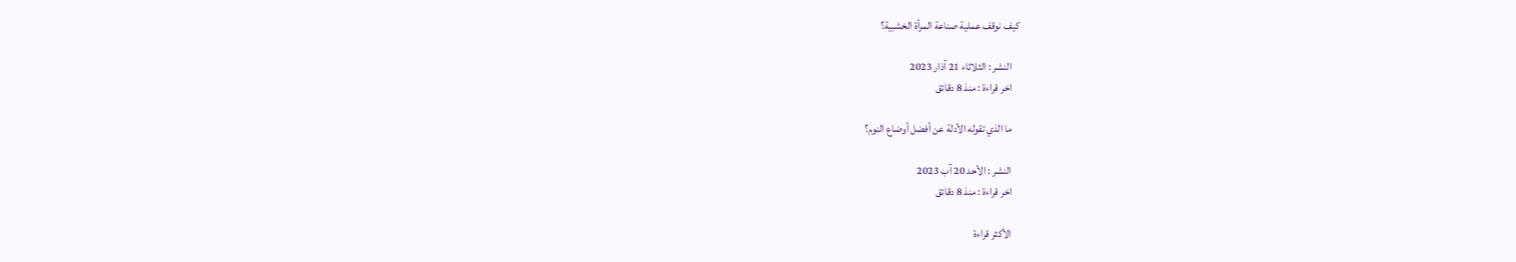كيف نوقف عملية صناعة المرأة الخشبية؟

    النشر : الثلاثاء 21 آذار 2023
    اخر قراءة : منذ 8 دقائق

    ما الذي تقوله الأدلة عن أفضل أوضاع النوم؟

    النشر : الأحد 20 آب 2023
    اخر قراءة : منذ 8 دقائق

    الأكثر قراءة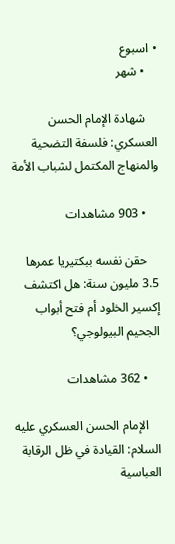• اسبوع
    • شهر

    شهادة الإمام الحسن العسكري: فلسفة التضحية والمنهاج المكتمل لشباب الأمة

    • 903 مشاهدات

    حقن نفسه ببكتيريا عمرها 3.5 مليون سنة: هل اكتشف إكسير الخلود أم فتح أبواب الجحيم البيولوجي؟

    • 362 مشاهدات

    الإمام الحسن العسكري عليه السلام: القيادة في ظل الرقابة العباسية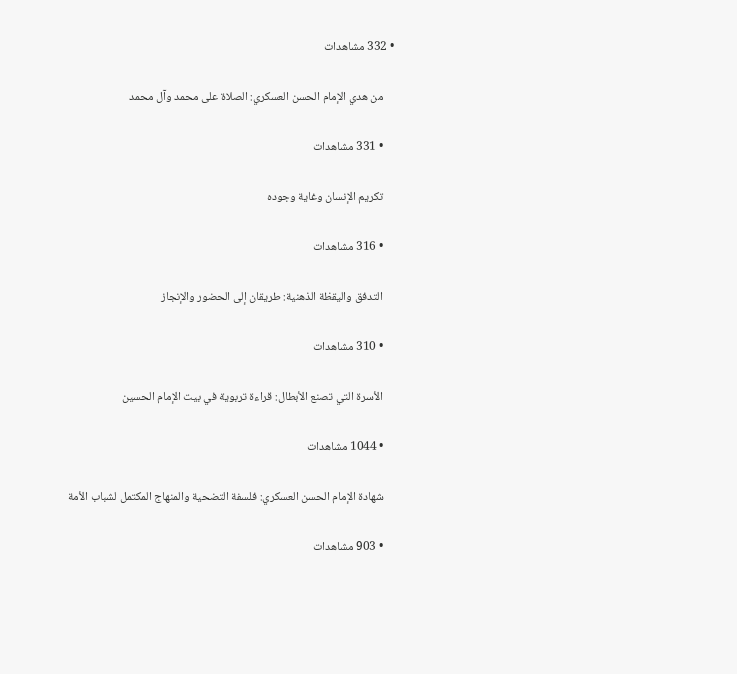• 332 مشاهدات

    من هدي الإمام الحسن العسكري: الصلاة على محمد وآل محمد

    • 331 مشاهدات

    تكريم الإنسان وغاية وجوده

    • 316 مشاهدات

    التدفق واليقظة الذهنية: طريقان إلى الحضور والإنجاز

    • 310 مشاهدات

    الأسرة التي تصنع الأبطال: قراءة تربوية في بيت الإمام الحسين

    • 1044 مشاهدات

    شهادة الإمام الحسن العسكري: فلسفة التضحية والمنهاج المكتمل لشباب الأمة

    • 903 مشاهدات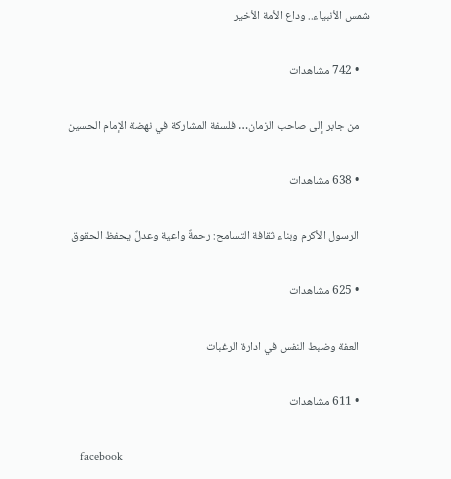شمس الأنبياء.. وداع الأمة الأخير

    • 742 مشاهدات

    من جابر إلى صاحب الزمان… فلسفة المشاركة في نهضة الإمام الحسين

    • 638 مشاهدات

    الرسول الأكرم وبناء ثقافة التسامح: رحمةٌ واعية وعدلٌ يحفظ الحقوق

    • 625 مشاهدات

    العفة وضبط النفس في ادارة الرغبات

    • 611 مشاهدات

    facebook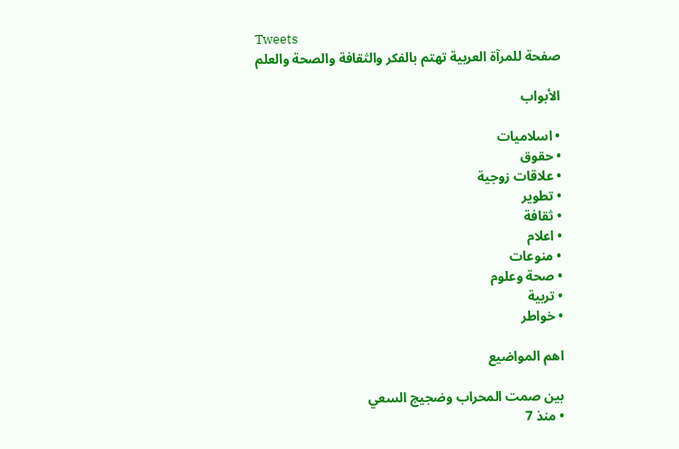Tweets
    صفحة للمرآة العربية تهتم بالفكر والثقافة والصحة والعلم

    الأبواب

    • اسلاميات
    • حقوق
    • علاقات زوجية
    • تطوير
    • ثقافة
    • اعلام
    • منوعات
    • صحة وعلوم
    • تربية
    • خواطر

    اهم المواضيع

    بين صمت المحراب وضجيج السعي
    • منذ 7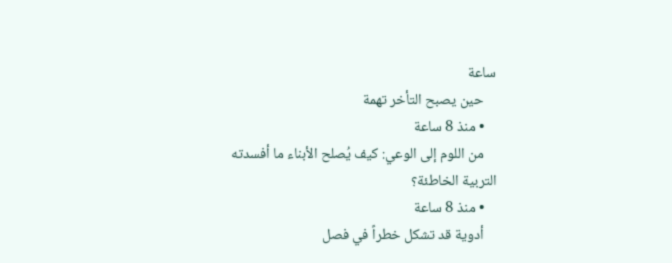ساعة
    حين يصبح التأخر تهمة
    • منذ 8 ساعة
    من اللوم إلى الوعي: كيف يُصلح الأبناء ما أفسدته التربية الخاطئة؟
    • منذ 8 ساعة
    أدوية قد تشكل خطراً في فصل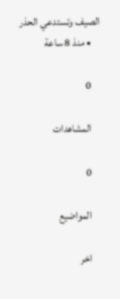الصيف وتستدعي الحذر
    • منذ 8 ساعة

    0

    المشاهدات

    0

    المواضيع

    اخر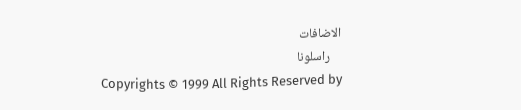الاضافات
    راسلونا
    Copyrights © 1999 All Rights Reserved by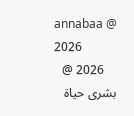annabaa @ 2026
    2026 @ بشرى حياة